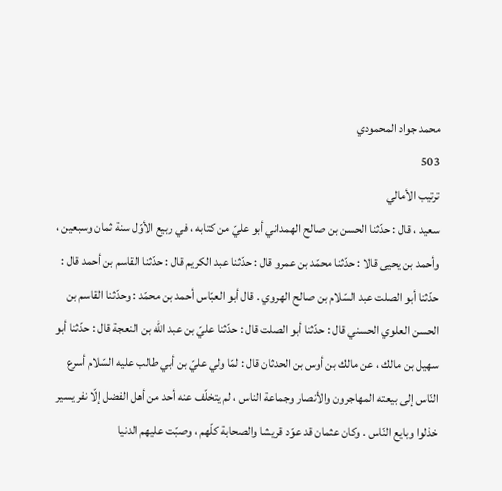محمد جواد المحمودي
503
ترتيب الأمالي
سعيد ، قال : حدّثنا الحسن بن صالح الهمداني أبو عليّ من كتابه ، في ربيع الأوّل سنة ثمان وسبعين ، وأحمد بن يحيى قالا : حدّثنا محمّد بن عمرو قال : حدّثنا عبد الكريم قال : حدّثنا القاسم بن أحمد قال : حدّثنا أبو الصلت عبد السّلام بن صالح الهروي . قال أبو العبّاس أحمد بن محمّد : وحدّثنا القاسم بن الحسن العلوي الحسني قال : حدّثنا أبو الصلت قال : حدّثنا عليّ بن عبد اللّه بن النعجة قال : حدّثنا أبو سهيل بن مالك ، عن مالك بن أوس بن الحدثان قال : لمّا ولي عليّ بن أبي طالب عليه السّلام أسرع النّاس إلى بيعته المهاجرون والأنصار وجماعة الناس ، لم يتخلّف عنه أحد من أهل الفضل إلّا نفر يسير خذلوا وبايع النّاس . وكان عثمان قد عوّد قريشا والصحابة كلّهم ، وصبّت عليهم الدنيا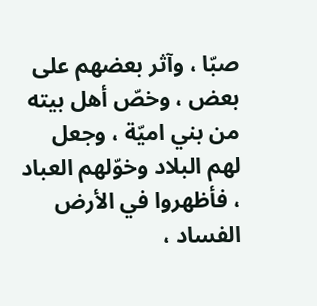صبّا ، وآثر بعضهم على بعض ، وخصّ أهل بيته من بني اميّة ، وجعل لهم البلاد وخوّلهم العباد ، فأظهروا في الأرض الفساد ،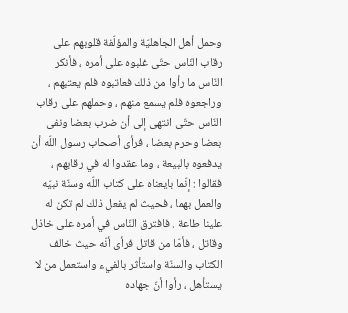وحمل أهل الجاهليّة والمؤلّفة قلوبهم على رقاب النّاس حتّى غلبوه على أمره ، فأنكر النّاس ما رأوا من ذلك فعاتبوه فلم يعتبهم ، وراجعوه فلم يسمع منهم ، وحملهم على رقاب النّاس حتّى انتهى إلى أن ضرب بعضا ونفى بعضا وحرم بعضا ، فرأى أصحاب رسول اللّه أن يدفعوه بالبيعة ، وما عقدوا له في رقابهم ، فقالوا : إنّما بايعناه على كتاب اللّه وسنّة نبيّه والعمل بهما ، فحيث لم يفعل ذلك لم تكن له علينا طاعة . فافترق النّاس في أمره على خاذل وقاتل ، فأمّا من قاتل فرأى أنّه حيث خالف الكتاب والسنّة واستأثر بالفيء واستعمل من لا يستأهل ، رأوا أنّ جهاده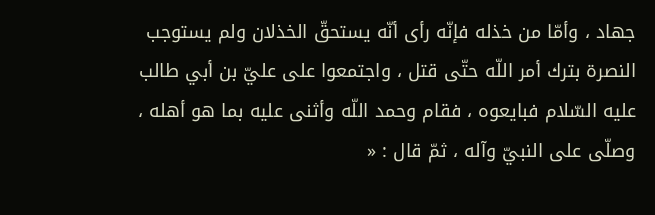جهاد ، وأمّا من خذله فإنّه رأى أنّه يستحقّ الخذلان ولم يستوجب النصرة بترك أمر اللّه حتّى قتل ، واجتمعوا على عليّ بن أبي طالب عليه السّلام فبايعوه ، فقام وحمد اللّه وأثنى عليه بما هو أهله ، وصلّى على النبيّ وآله ، ثمّ قال : «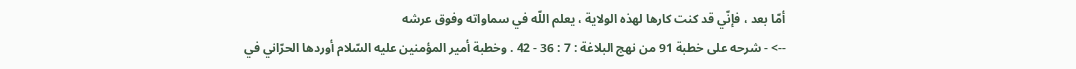أمّا بعد ، فإنّي قد كنت كارها لهذه الولاية ، يعلم اللّه في سماواته وفوق عرشه
--> - شرحه على خطبة 91 من نهج البلاغة : 7 : 36 - 42 . وخطبة أمير المؤمنين عليه السّلام أوردها الحرّاني في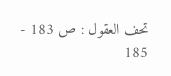تحف العقول : ص 183 - 185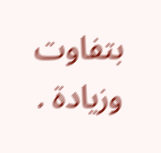بتفاوت وزيادة .